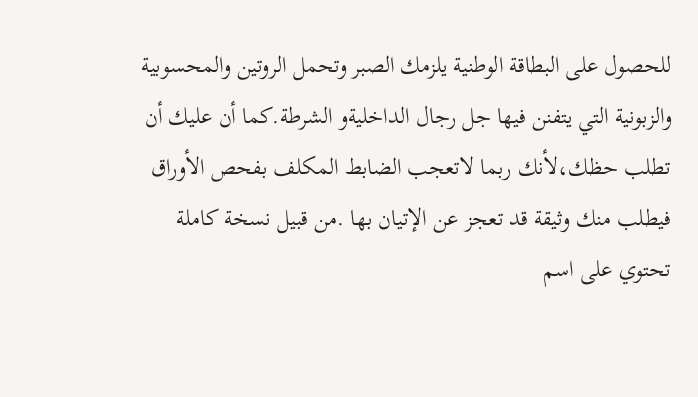للحصول على البطاقة الوطنية يلزمك الصبر وتحمل الروتين والمحسوبية والزبونية التي يتفنن فيها جل رجال الداخليةو الشرطة.كما أن عليك أن تطلب حظك،لأنك ربما لاتعجب الضابط المكلف بفحص الأوراق فيطلب منك وثيقة قد تعجز عن الإتيان بها .من قبيل نسخة كاملة تحتوي على اسم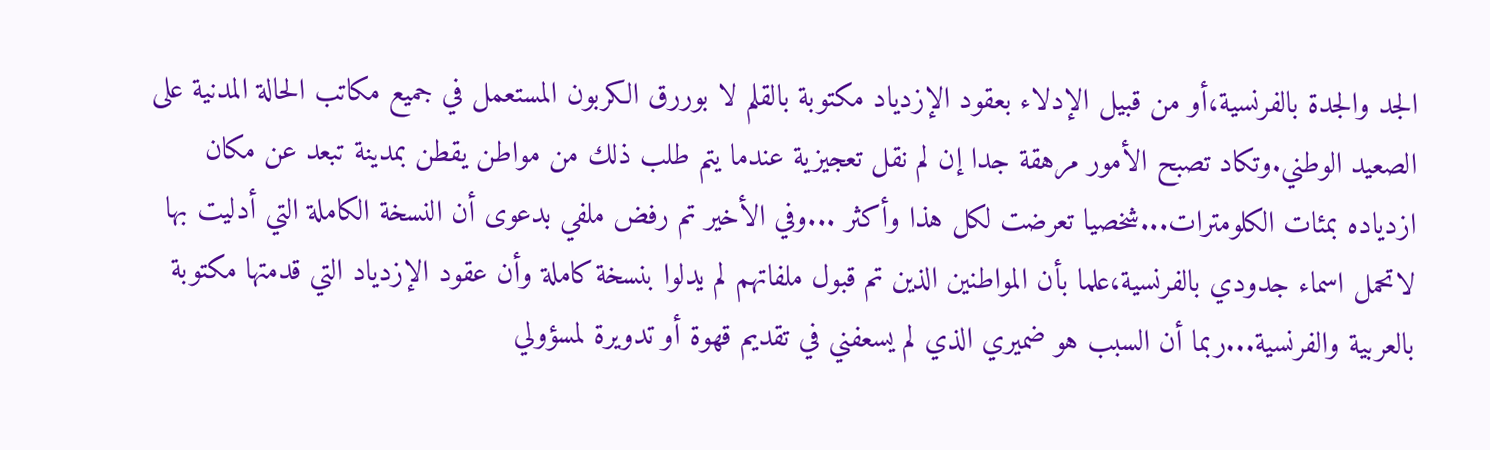الجد والجدة بالفرنسية،أو من قبيل الإدلاء بعقود الإزدياد مكتوبة بالقلم لا بوررق الكربون المستعمل في جميع مكاتب الحالة المدنية على الصعيد الوطني.وتكاد تصبح الأمور مرهقة جدا إن لم نقل تعجيزية عندما يتم طلب ذلك من مواطن يقطن بمدينة تبعد عن مكان ازدياده بمئات الكلومترات...شخصيا تعرضت لكل هذا وأكثر ...وفي الأخير تم رفض ملفي بدعوى أن النسخة الكاملة التي أدليت بها لاتحمل اسماء جدودي بالفرنسية،علما بأن المواطنين الذين تم قبول ملفاتهم لم يدلوا بنسخة كاملة وأن عقود الإزدياد التي قدمتها مكتوبة بالعربية والفرنسية...ربما أن السبب هو ضميري الذي لم يسعفني في تقديم قهوة أو تدويرة لمسؤولي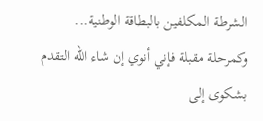الشرطة المكلفين بالبطاقة الوطنية...
وكمرحلة مقبلة فإني أنوي إن شاء الله التقدم بشكوى إلى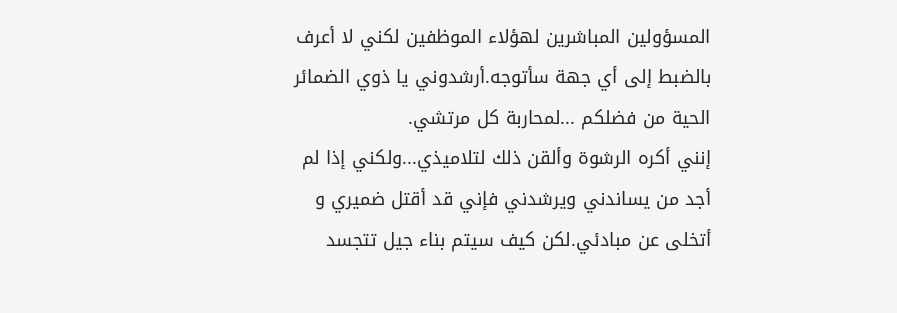المسؤولين المباشرين لهؤلاء الموظفين لكني لا أعرف بالضبط إلى أي جهة سأتوجه.أرشدوني يا ذوي الضمائر الحية من فضلكم ...لمحاربة كل مرتشي.
إنني أكره الرشوة وألقن ذلك لتلاميذي...ولكني إذا لم أجد من يساندني ويرشدني فإني قد أقتل ضميري و أتخلى عن مبادئي.لكن كيف سيتم بناء جيل تتجسد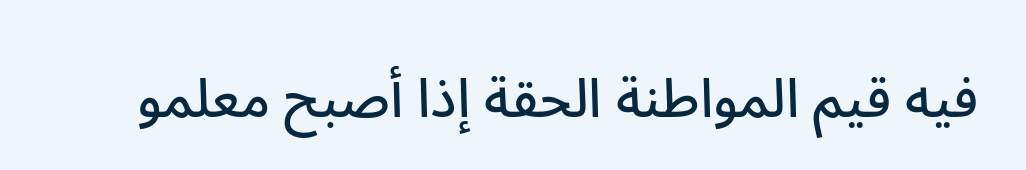فيه قيم المواطنة الحقة إذا أصبح معلمو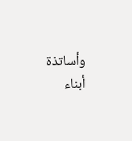وأساتذة أبناء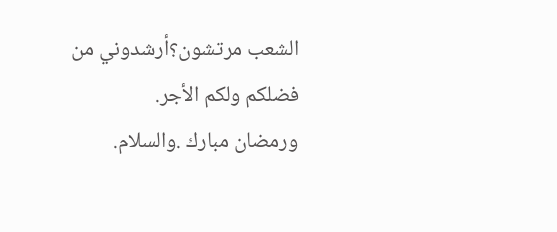الشعب مرتشون؟أرشدوني من فضلكم ولكم الأجر.
ورمضان مبارك .والسلام.